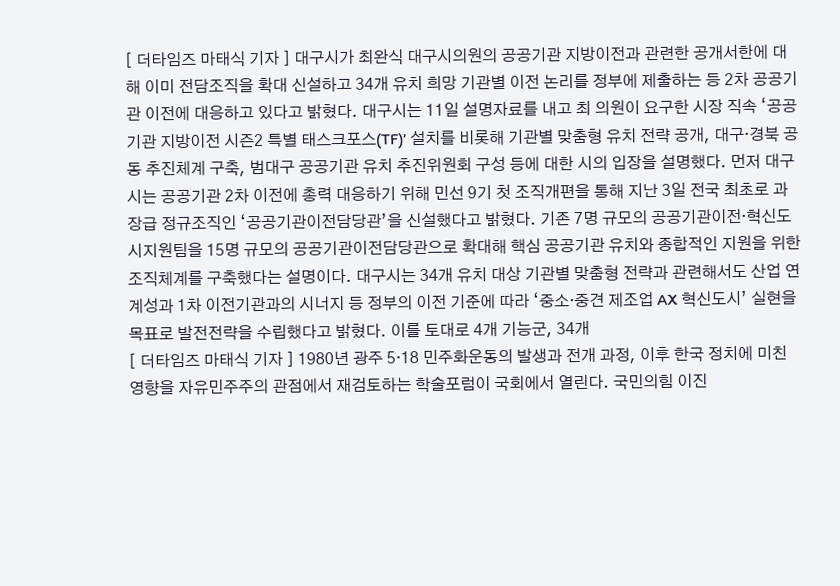[ 더타임즈 마태식 기자 ] 대구시가 최완식 대구시의원의 공공기관 지방이전과 관련한 공개서한에 대해 이미 전담조직을 확대 신설하고 34개 유치 희망 기관별 이전 논리를 정부에 제출하는 등 2차 공공기관 이전에 대응하고 있다고 밝혔다. 대구시는 11일 설명자료를 내고 최 의원이 요구한 시장 직속 ‘공공기관 지방이전 시즌2 특별 태스크포스(TF)’ 설치를 비롯해 기관별 맞춤형 유치 전략 공개, 대구·경북 공동 추진체계 구축, 범대구 공공기관 유치 추진위원회 구성 등에 대한 시의 입장을 설명했다. 먼저 대구시는 공공기관 2차 이전에 총력 대응하기 위해 민선 9기 첫 조직개편을 통해 지난 3일 전국 최초로 과장급 정규조직인 ‘공공기관이전담당관’을 신설했다고 밝혔다. 기존 7명 규모의 공공기관이전·혁신도시지원팀을 15명 규모의 공공기관이전담당관으로 확대해 핵심 공공기관 유치와 종합적인 지원을 위한 조직체계를 구축했다는 설명이다. 대구시는 34개 유치 대상 기관별 맞춤형 전략과 관련해서도 산업 연계성과 1차 이전기관과의 시너지 등 정부의 이전 기준에 따라 ‘중소·중견 제조업 AX 혁신도시’ 실현을 목표로 발전전략을 수립했다고 밝혔다. 이를 토대로 4개 기능군, 34개
[ 더타임즈 마태식 기자 ] 1980년 광주 5·18 민주화운동의 발생과 전개 과정, 이후 한국 정치에 미친 영향을 자유민주주의 관점에서 재검토하는 학술포럼이 국회에서 열린다. 국민의힘 이진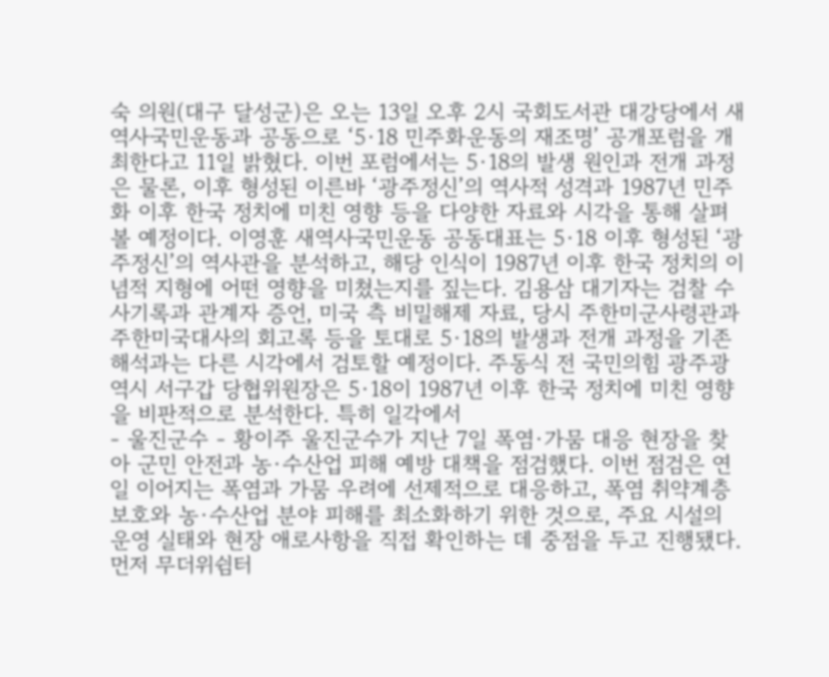숙 의원(대구 달성군)은 오는 13일 오후 2시 국회도서관 대강당에서 새역사국민운동과 공동으로 ‘5·18 민주화운동의 재조명’ 공개포럼을 개최한다고 11일 밝혔다. 이번 포럼에서는 5·18의 발생 원인과 전개 과정은 물론, 이후 형성된 이른바 ‘광주정신’의 역사적 성격과 1987년 민주화 이후 한국 정치에 미친 영향 등을 다양한 자료와 시각을 통해 살펴볼 예정이다. 이영훈 새역사국민운동 공동대표는 5·18 이후 형성된 ‘광주정신’의 역사관을 분석하고, 해당 인식이 1987년 이후 한국 정치의 이념적 지형에 어떤 영향을 미쳤는지를 짚는다. 김용삼 대기자는 검찰 수사기록과 관계자 증언, 미국 측 비밀해제 자료, 당시 주한미군사령관과 주한미국대사의 회고록 등을 토대로 5·18의 발생과 전개 과정을 기존 해석과는 다른 시각에서 검토할 예정이다. 주동식 전 국민의힘 광주광역시 서구갑 당협위원장은 5·18이 1987년 이후 한국 정치에 미친 영향을 비판적으로 분석한다. 특히 일각에서
- 울진군수 - 황이주 울진군수가 지난 7일 폭염·가뭄 대응 현장을 찾아 군민 안전과 농·수산업 피해 예방 대책을 점검했다. 이번 점검은 연일 이어지는 폭염과 가뭄 우려에 선제적으로 대응하고, 폭염 취약계층 보호와 농·수산업 분야 피해를 최소화하기 위한 것으로, 주요 시설의 운영 실태와 현장 애로사항을 직접 확인하는 데 중점을 두고 진행됐다. 먼저 무더위쉼터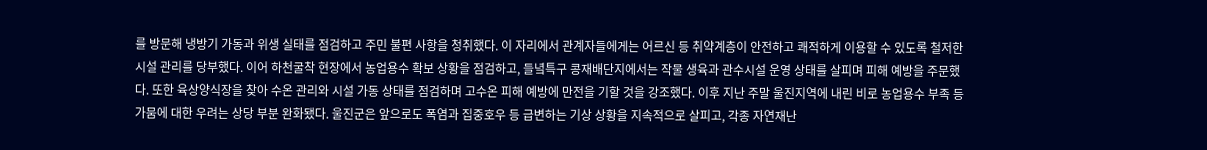를 방문해 냉방기 가동과 위생 실태를 점검하고 주민 불편 사항을 청취했다. 이 자리에서 관계자들에게는 어르신 등 취약계층이 안전하고 쾌적하게 이용할 수 있도록 철저한 시설 관리를 당부했다. 이어 하천굴착 현장에서 농업용수 확보 상황을 점검하고, 들녘특구 콩재배단지에서는 작물 생육과 관수시설 운영 상태를 살피며 피해 예방을 주문했다. 또한 육상양식장을 찾아 수온 관리와 시설 가동 상태를 점검하며 고수온 피해 예방에 만전을 기할 것을 강조했다. 이후 지난 주말 울진지역에 내린 비로 농업용수 부족 등 가뭄에 대한 우려는 상당 부분 완화됐다. 울진군은 앞으로도 폭염과 집중호우 등 급변하는 기상 상황을 지속적으로 살피고, 각종 자연재난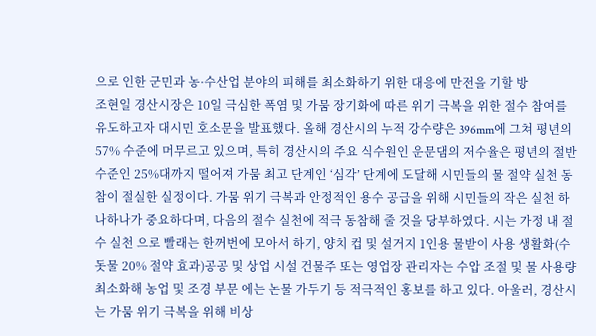으로 인한 군민과 농·수산업 분야의 피해를 최소화하기 위한 대응에 만전을 기할 방
조현일 경산시장은 10일 극심한 폭염 및 가뭄 장기화에 따른 위기 극복을 위한 절수 참여를 유도하고자 대시민 호소문을 발표했다. 올해 경산시의 누적 강수량은 396mm에 그쳐 평년의 57% 수준에 머무르고 있으며, 특히 경산시의 주요 식수원인 운문댐의 저수율은 평년의 절반 수준인 25%대까지 떨어져 가뭄 최고 단계인 ‘심각’ 단계에 도달해 시민들의 물 절약 실천 동참이 절실한 실정이다. 가뭄 위기 극복과 안정적인 용수 공급을 위해 시민들의 작은 실천 하나하나가 중요하다며, 다음의 절수 실천에 적극 동참해 줄 것을 당부하였다. 시는 가정 내 절수 실천 으로 빨래는 한꺼번에 모아서 하기, 양치 컵 및 설거지 1인용 물받이 사용 생활화(수돗물 20% 절약 효과)공공 및 상업 시설 건물주 또는 영업장 관리자는 수압 조절 및 물 사용량 최소화해 농업 및 조경 부문 에는 논물 가두기 등 적극적인 홍보를 하고 있다. 아울러, 경산시는 가뭄 위기 극복을 위해 비상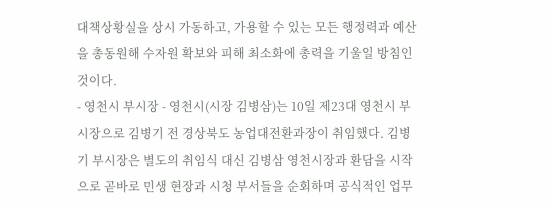대책상황실을 상시 가동하고, 가용할 수 있는 모든 행정력과 예산을 총동원해 수자원 확보와 피해 최소화에 총력을 기울일 방침인 것이다.
- 영천시 부시장 - 영천시(시장 김병삼)는 10일 제23대 영천시 부시장으로 김병기 전 경상북도 농업대전환과장이 취임했다. 김병기 부시장은 별도의 취임식 대신 김병삼 영천시장과 환담을 시작으로 곧바로 민생 현장과 시청 부서들을 순회하며 공식적인 업무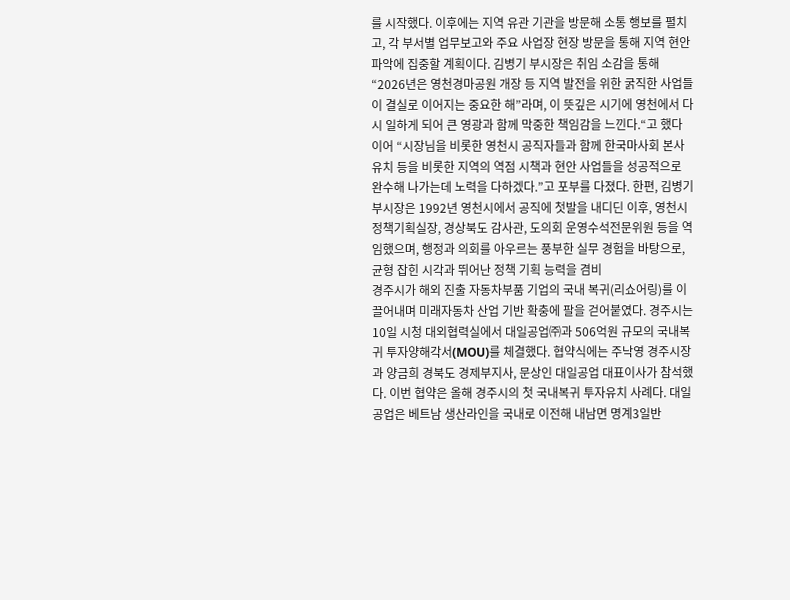를 시작했다. 이후에는 지역 유관 기관을 방문해 소통 행보를 펼치고, 각 부서별 업무보고와 주요 사업장 현장 방문을 통해 지역 현안 파악에 집중할 계획이다. 김병기 부시장은 취임 소감을 통해 “2026년은 영천경마공원 개장 등 지역 발전을 위한 굵직한 사업들이 결실로 이어지는 중요한 해”라며, 이 뜻깊은 시기에 영천에서 다시 일하게 되어 큰 영광과 함께 막중한 책임감을 느낀다.“고 했다 이어 “시장님을 비롯한 영천시 공직자들과 함께 한국마사회 본사 유치 등을 비롯한 지역의 역점 시책과 현안 사업들을 성공적으로 완수해 나가는데 노력을 다하겠다.”고 포부를 다졌다. 한편, 김병기 부시장은 1992년 영천시에서 공직에 첫발을 내디딘 이후, 영천시 정책기획실장, 경상북도 감사관, 도의회 운영수석전문위원 등을 역임했으며, 행정과 의회를 아우르는 풍부한 실무 경험을 바탕으로, 균형 잡힌 시각과 뛰어난 정책 기획 능력을 겸비
경주시가 해외 진출 자동차부품 기업의 국내 복귀(리쇼어링)를 이끌어내며 미래자동차 산업 기반 확충에 팔을 걷어붙였다. 경주시는 10일 시청 대외협력실에서 대일공업㈜과 506억원 규모의 국내복귀 투자양해각서(MOU)를 체결했다. 협약식에는 주낙영 경주시장과 양금희 경북도 경제부지사, 문상인 대일공업 대표이사가 참석했다. 이번 협약은 올해 경주시의 첫 국내복귀 투자유치 사례다. 대일공업은 베트남 생산라인을 국내로 이전해 내남면 명계3일반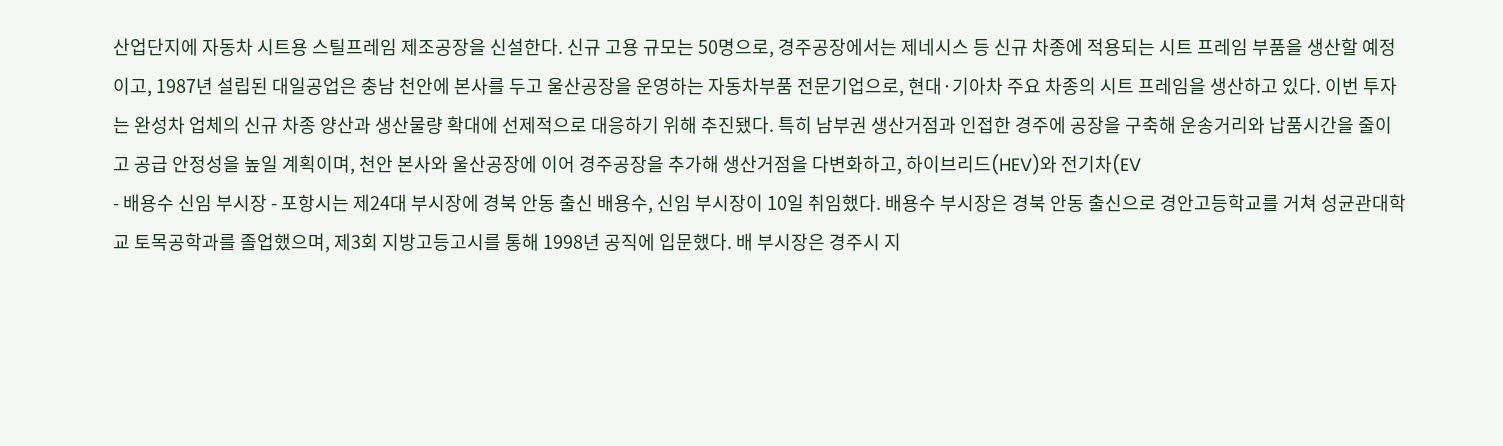산업단지에 자동차 시트용 스틸프레임 제조공장을 신설한다. 신규 고용 규모는 50명으로, 경주공장에서는 제네시스 등 신규 차종에 적용되는 시트 프레임 부품을 생산할 예정이고, 1987년 설립된 대일공업은 충남 천안에 본사를 두고 울산공장을 운영하는 자동차부품 전문기업으로, 현대·기아차 주요 차종의 시트 프레임을 생산하고 있다. 이번 투자는 완성차 업체의 신규 차종 양산과 생산물량 확대에 선제적으로 대응하기 위해 추진됐다. 특히 남부권 생산거점과 인접한 경주에 공장을 구축해 운송거리와 납품시간을 줄이고 공급 안정성을 높일 계획이며, 천안 본사와 울산공장에 이어 경주공장을 추가해 생산거점을 다변화하고, 하이브리드(HEV)와 전기차(EV
- 배용수 신임 부시장 - 포항시는 제24대 부시장에 경북 안동 출신 배용수, 신임 부시장이 10일 취임했다. 배용수 부시장은 경북 안동 출신으로 경안고등학교를 거쳐 성균관대학교 토목공학과를 졸업했으며, 제3회 지방고등고시를 통해 1998년 공직에 입문했다. 배 부시장은 경주시 지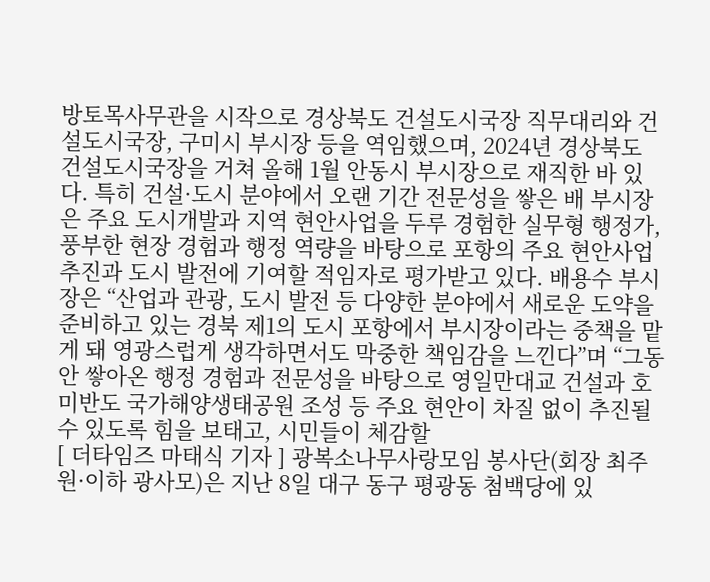방토목사무관을 시작으로 경상북도 건설도시국장 직무대리와 건설도시국장, 구미시 부시장 등을 역임했으며, 2024년 경상북도 건설도시국장을 거쳐 올해 1월 안동시 부시장으로 재직한 바 있다. 특히 건설·도시 분야에서 오랜 기간 전문성을 쌓은 배 부시장은 주요 도시개발과 지역 현안사업을 두루 경험한 실무형 행정가, 풍부한 현장 경험과 행정 역량을 바탕으로 포항의 주요 현안사업 추진과 도시 발전에 기여할 적임자로 평가받고 있다. 배용수 부시장은 “산업과 관광, 도시 발전 등 다양한 분야에서 새로운 도약을 준비하고 있는 경북 제1의 도시 포항에서 부시장이라는 중책을 맡게 돼 영광스럽게 생각하면서도 막중한 책임감을 느낀다”며 “그동안 쌓아온 행정 경험과 전문성을 바탕으로 영일만대교 건설과 호미반도 국가해양생태공원 조성 등 주요 현안이 차질 없이 추진될 수 있도록 힘을 보태고, 시민들이 체감할
[ 더타임즈 마태식 기자 ] 광복소나무사랑모임 봉사단(회장 최주원·이하 광사모)은 지난 8일 대구 동구 평광동 첨백당에 있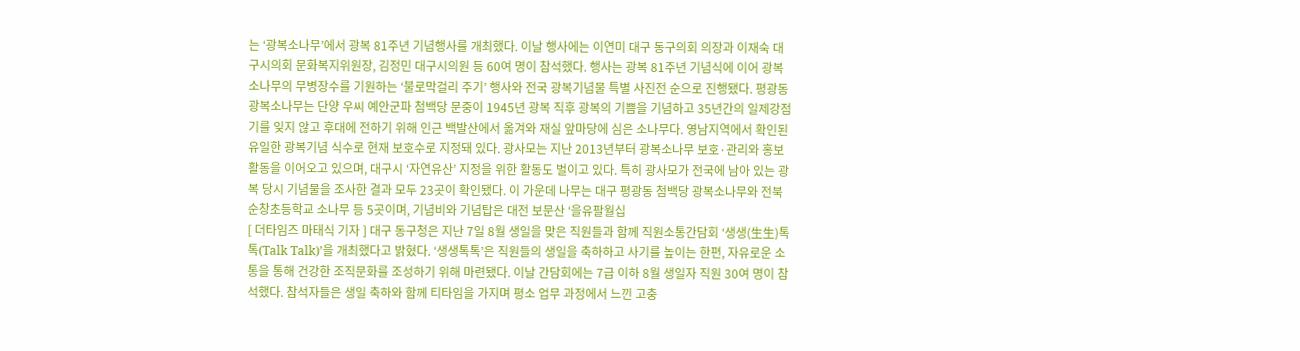는 ‘광복소나무’에서 광복 81주년 기념행사를 개최했다. 이날 행사에는 이연미 대구 동구의회 의장과 이재숙 대구시의회 문화복지위원장, 김정민 대구시의원 등 60여 명이 참석했다. 행사는 광복 81주년 기념식에 이어 광복소나무의 무병장수를 기원하는 ‘불로막걸리 주기’ 행사와 전국 광복기념물 특별 사진전 순으로 진행됐다. 평광동 광복소나무는 단양 우씨 예안군파 첨백당 문중이 1945년 광복 직후 광복의 기쁨을 기념하고 35년간의 일제강점기를 잊지 않고 후대에 전하기 위해 인근 백발산에서 옮겨와 재실 앞마당에 심은 소나무다. 영남지역에서 확인된 유일한 광복기념 식수로 현재 보호수로 지정돼 있다. 광사모는 지난 2013년부터 광복소나무 보호·관리와 홍보활동을 이어오고 있으며, 대구시 ‘자연유산’ 지정을 위한 활동도 벌이고 있다. 특히 광사모가 전국에 남아 있는 광복 당시 기념물을 조사한 결과 모두 23곳이 확인됐다. 이 가운데 나무는 대구 평광동 첨백당 광복소나무와 전북 순창초등학교 소나무 등 5곳이며, 기념비와 기념탑은 대전 보문산 ‘을유팔월십
[ 더타임즈 마태식 기자 ] 대구 동구청은 지난 7일 8월 생일을 맞은 직원들과 함께 직원소통간담회 ‘생생(生生)톡톡(Talk Talk)’을 개최했다고 밝혔다. ‘생생톡톡’은 직원들의 생일을 축하하고 사기를 높이는 한편, 자유로운 소통을 통해 건강한 조직문화를 조성하기 위해 마련됐다. 이날 간담회에는 7급 이하 8월 생일자 직원 30여 명이 참석했다. 참석자들은 생일 축하와 함께 티타임을 가지며 평소 업무 과정에서 느낀 고충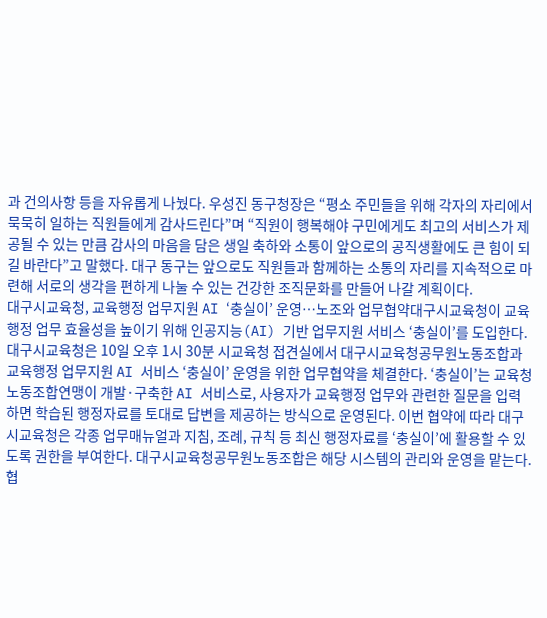과 건의사항 등을 자유롭게 나눴다. 우성진 동구청장은 “평소 주민들을 위해 각자의 자리에서 묵묵히 일하는 직원들에게 감사드린다”며 “직원이 행복해야 구민에게도 최고의 서비스가 제공될 수 있는 만큼 감사의 마음을 담은 생일 축하와 소통이 앞으로의 공직생활에도 큰 힘이 되길 바란다”고 말했다. 대구 동구는 앞으로도 직원들과 함께하는 소통의 자리를 지속적으로 마련해 서로의 생각을 편하게 나눌 수 있는 건강한 조직문화를 만들어 나갈 계획이다.
대구시교육청, 교육행정 업무지원 AI ‘충실이’ 운영…노조와 업무협약대구시교육청이 교육행정 업무 효율성을 높이기 위해 인공지능(AI) 기반 업무지원 서비스 ‘충실이’를 도입한다. 대구시교육청은 10일 오후 1시 30분 시교육청 접견실에서 대구시교육청공무원노동조합과 교육행정 업무지원 AI 서비스 ‘충실이’ 운영을 위한 업무협약을 체결한다. ‘충실이’는 교육청노동조합연맹이 개발·구축한 AI 서비스로, 사용자가 교육행정 업무와 관련한 질문을 입력하면 학습된 행정자료를 토대로 답변을 제공하는 방식으로 운영된다. 이번 협약에 따라 대구시교육청은 각종 업무매뉴얼과 지침, 조례, 규칙 등 최신 행정자료를 ‘충실이’에 활용할 수 있도록 권한을 부여한다. 대구시교육청공무원노동조합은 해당 시스템의 관리와 운영을 맡는다. 협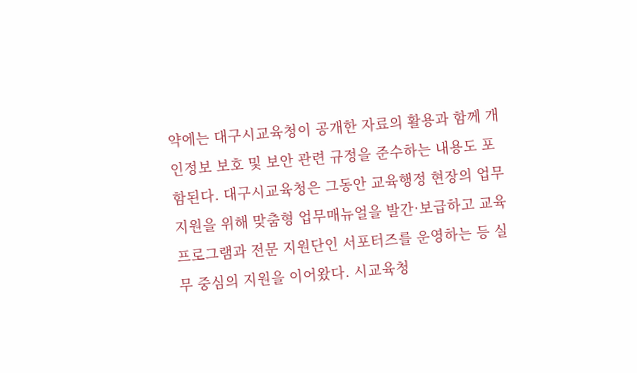약에는 대구시교육청이 공개한 자료의 활용과 함께 개인정보 보호 및 보안 관련 규정을 준수하는 내용도 포함된다. 대구시교육청은 그동안 교육행정 현장의 업무 지원을 위해 맞춤형 업무매뉴얼을 발간·보급하고 교육프로그램과 전문 지원단인 서포터즈를 운영하는 등 실무 중심의 지원을 이어왔다. 시교육청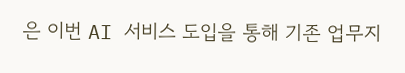은 이번 AI 서비스 도입을 통해 기존 업무지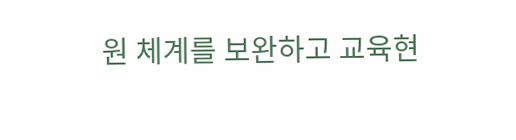원 체계를 보완하고 교육현